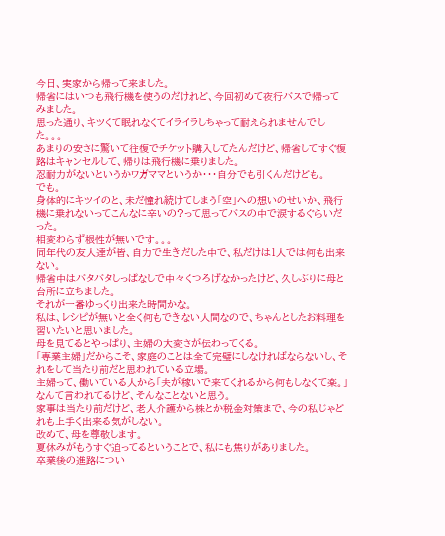今日、実家から帰って来ました。
帰省にはいつも飛行機を使うのだけれど、今回初めて夜行バスで帰ってみました。
思った通り、キツくて眠れなくてイライラしちゃって耐えられませんでした。。。
あまりの安さに驚いて往復でチケット購入してたんだけど、帰省してすぐ復路はキャンセルして、帰りは飛行機に乗りました。
忍耐力がないというかワガママというか・・・自分でも引くんだけども。
でも。
身体的にキツイのと、未だ憧れ続けてしまう「空」への想いのせいか、飛行機に乗れないってこんなに辛いの?って思ってバスの中で涙するぐらいだった。
相変わらず根性が無いです。。。
同年代の友人達が皆、自力で生きだした中で、私だけは1人では何も出来ない。
帰省中はバタバタしっぱなしで中々くつろげなかったけど、久しぶりに母と台所に立ちました。
それが一番ゆっくり出来た時間かな。
私は、レシピが無いと全く何もできない人間なので、ちゃんとしたお料理を習いたいと思いました。
母を見てるとやっぱり、主婦の大変さが伝わってくる。
「専業主婦」だからこそ、家庭のことは全て完璧にしなければならないし、それをして当たり前だと思われている立場。
主婦って、働いている人から「夫が稼いで来てくれるから何もしなくて楽。」なんて言われてるけど、そんなことないと思う。
家事は当たり前だけど、老人介護から株とか税金対策まで、今の私じゃどれも上手く出来る気がしない。
改めて、母を尊敬します。
夏休みがもうすぐ迫ってるということで、私にも焦りがありました。
卒業後の進路につい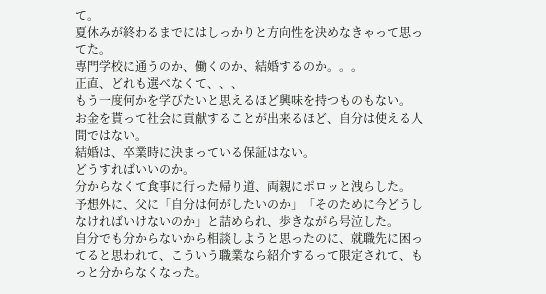て。
夏休みが終わるまでにはしっかりと方向性を決めなきゃって思ってた。
専門学校に通うのか、働くのか、結婚するのか。。。
正直、どれも選べなくて、、、
もう一度何かを学びたいと思えるほど興味を持つものもない。
お金を貰って社会に貢献することが出来るほど、自分は使える人間ではない。
結婚は、卒業時に決まっている保証はない。
どうすればいいのか。
分からなくて食事に行った帰り道、両親にポロッと洩らした。
予想外に、父に「自分は何がしたいのか」「そのために今どうしなければいけないのか」と詰められ、歩きながら号泣した。
自分でも分からないから相談しようと思ったのに、就職先に困ってると思われて、こういう職業なら紹介するって限定されて、もっと分からなくなった。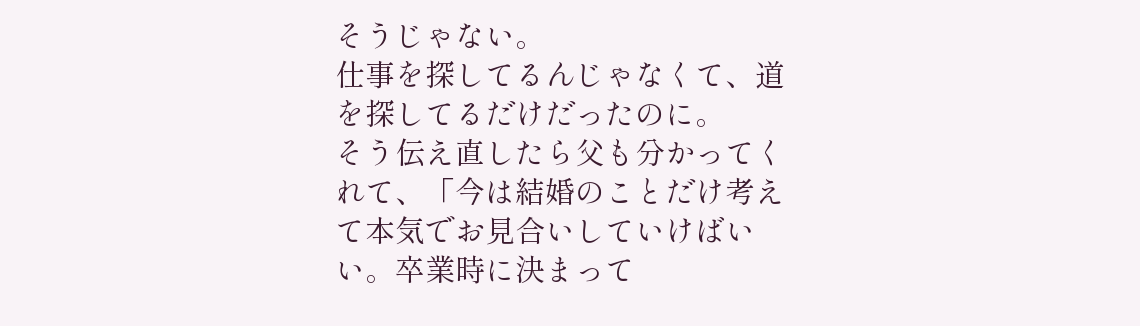そうじゃない。
仕事を探してるんじゃなくて、道を探してるだけだったのに。
そう伝え直したら父も分かってくれて、「今は結婚のことだけ考えて本気でお見合いしていけばいい。卒業時に決まって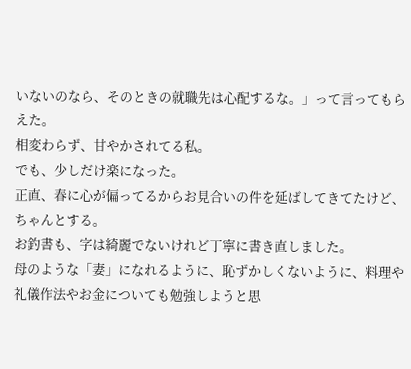いないのなら、そのときの就職先は心配するな。」って言ってもらえた。
相変わらず、甘やかされてる私。
でも、少しだけ楽になった。
正直、春に心が偏ってるからお見合いの件を延ばしてきてたけど、ちゃんとする。
お釣書も、字は綺麗でないけれど丁寧に書き直しました。
母のような「妻」になれるように、恥ずかしくないように、料理や礼儀作法やお金についても勉強しようと思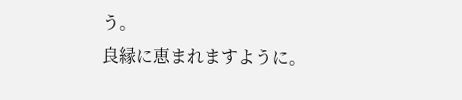う。
良縁に恵まれますように。